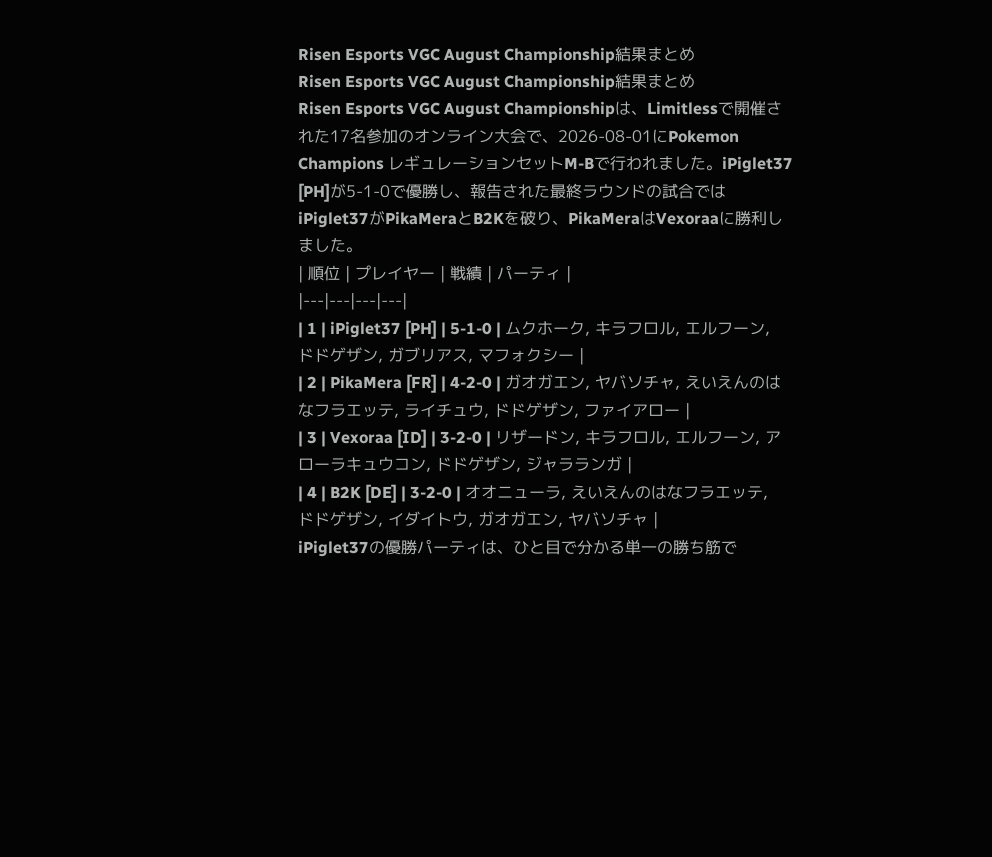Risen Esports VGC August Championship結果まとめ
Risen Esports VGC August Championship結果まとめ
Risen Esports VGC August Championshipは、Limitlessで開催された17名参加のオンライン大会で、2026-08-01にPokemon Champions レギュレーションセットM-Bで行われました。iPiglet37 [PH]が5-1-0で優勝し、報告された最終ラウンドの試合ではiPiglet37がPikaMeraとB2Kを破り、PikaMeraはVexoraaに勝利しました。
| 順位 | プレイヤー | 戦績 | パーティ |
|---|---|---|---|
| 1 | iPiglet37 [PH] | 5-1-0 | ムクホーク, キラフロル, エルフーン, ドドゲザン, ガブリアス, マフォクシー |
| 2 | PikaMera [FR] | 4-2-0 | ガオガエン, ヤバソチャ, えいえんのはなフラエッテ, ライチュウ, ドドゲザン, ファイアロー |
| 3 | Vexoraa [ID] | 3-2-0 | リザードン, キラフロル, エルフーン, アローラキュウコン, ドドゲザン, ジャラランガ |
| 4 | B2K [DE] | 3-2-0 | オオニューラ, えいえんのはなフラエッテ, ドドゲザン, イダイトウ, ガオガエン, ヤバソチャ |
iPiglet37の優勝パーティは、ひと目で分かる単一の勝ち筋で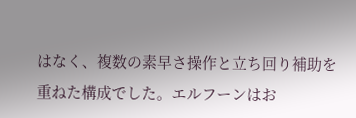はなく、複数の素早さ操作と立ち回り補助を重ねた構成でした。エルフーンはお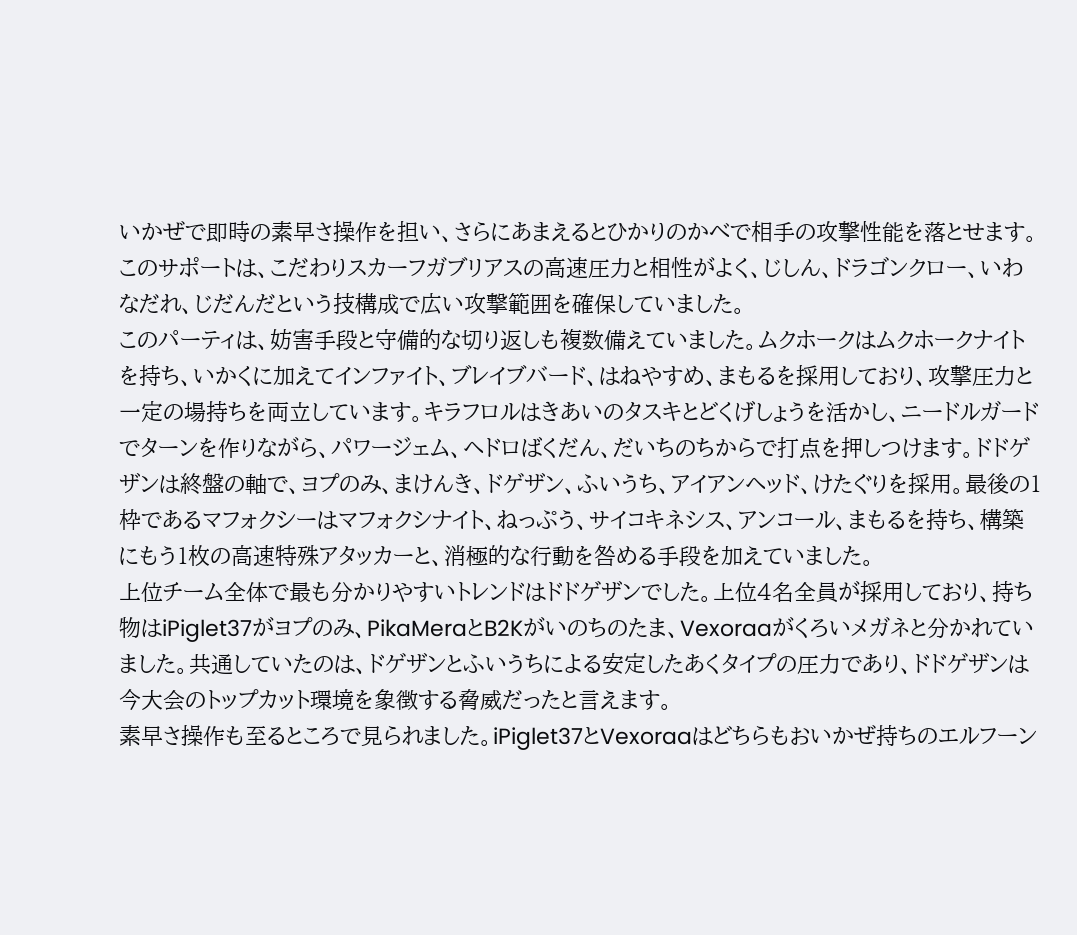いかぜで即時の素早さ操作を担い、さらにあまえるとひかりのかべで相手の攻撃性能を落とせます。このサポートは、こだわりスカーフガブリアスの高速圧力と相性がよく、じしん、ドラゴンクロー、いわなだれ、じだんだという技構成で広い攻撃範囲を確保していました。
このパーティは、妨害手段と守備的な切り返しも複数備えていました。ムクホークはムクホークナイトを持ち、いかくに加えてインファイト、ブレイブバード、はねやすめ、まもるを採用しており、攻撃圧力と一定の場持ちを両立しています。キラフロルはきあいのタスキとどくげしょうを活かし、ニードルガードでターンを作りながら、パワージェム、ヘドロばくだん、だいちのちからで打点を押しつけます。ドドゲザンは終盤の軸で、ヨプのみ、まけんき、ドゲザン、ふいうち、アイアンヘッド、けたぐりを採用。最後の1枠であるマフォクシーはマフォクシナイト、ねっぷう、サイコキネシス、アンコール、まもるを持ち、構築にもう1枚の高速特殊アタッカーと、消極的な行動を咎める手段を加えていました。
上位チーム全体で最も分かりやすいトレンドはドドゲザンでした。上位4名全員が採用しており、持ち物はiPiglet37がヨプのみ、PikaMeraとB2Kがいのちのたま、Vexoraaがくろいメガネと分かれていました。共通していたのは、ドゲザンとふいうちによる安定したあくタイプの圧力であり、ドドゲザンは今大会のトップカット環境を象徴する脅威だったと言えます。
素早さ操作も至るところで見られました。iPiglet37とVexoraaはどちらもおいかぜ持ちのエルフーン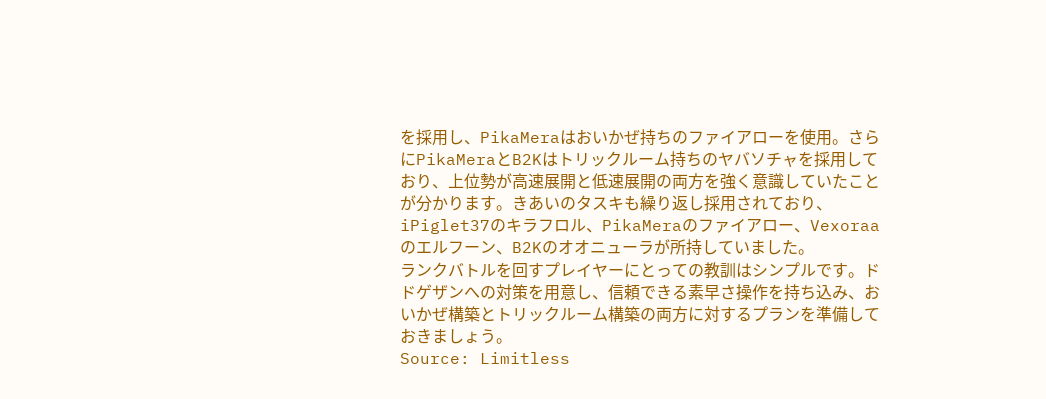を採用し、PikaMeraはおいかぜ持ちのファイアローを使用。さらにPikaMeraとB2Kはトリックルーム持ちのヤバソチャを採用しており、上位勢が高速展開と低速展開の両方を強く意識していたことが分かります。きあいのタスキも繰り返し採用されており、iPiglet37のキラフロル、PikaMeraのファイアロー、Vexoraaのエルフーン、B2Kのオオニューラが所持していました。
ランクバトルを回すプレイヤーにとっての教訓はシンプルです。ドドゲザンへの対策を用意し、信頼できる素早さ操作を持ち込み、おいかぜ構築とトリックルーム構築の両方に対するプランを準備しておきましょう。
Source: Limitless